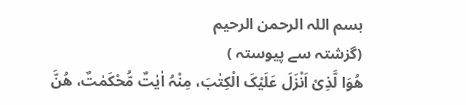بسم اللہ الرحمن الرحیم
(گزشتہ سے پیوستہ )
ھُوَا لَّذِیْ اَنْزَلَ عَلَیْکَ الْکِتٰبَ، مِنْہُ اٰیٰتٌ مُّحْکَمٰتٌ، ھُنَّ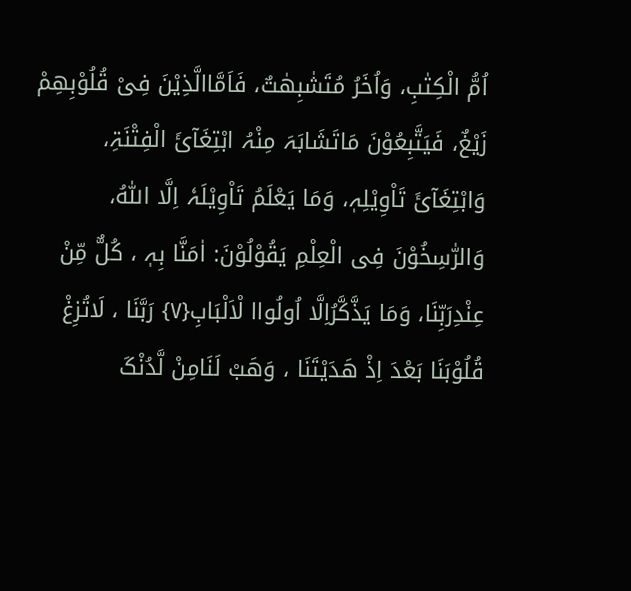اُمُّ الْکِتٰبِ، وَاُخَرُ مُتَشٰبِھٰتٌ، فَاَمَّاالَّذِیْنَ فِیْ قُلُوْبِھِمْ زَیْغٌ، فَیَتَّبِعُوْنَ مَاتَشَابَہَ مِنْہُ ابْتِغَآئَ الْفِتْنَۃِ، وَابْتِغَآئَ تَاْوِیْلِہٖ، وَمَا یَعْلَمُ تَاْوِیْلَہٗ اِلَّا اللّٰہُ، وَالرّٰسِخُوْنَ فِی الْعِلْمِ یَقُوْلُوْنَ: اٰمَنَّا بِہٖ ، کُلٌّ مِّنْ عِنْدِرَبِّنَا، وَمَا یَذَّکَّرُاِلَّا اُولُواا لْاَلْبَابِ{۷} رَبَّنَا ، لَاتُزِغْ قُلُوْبَنَا بَعْدَ اِذْ ھَدَیْتَنَا ، وَھَبْ لَنَامِنْ لَّدُنْکَ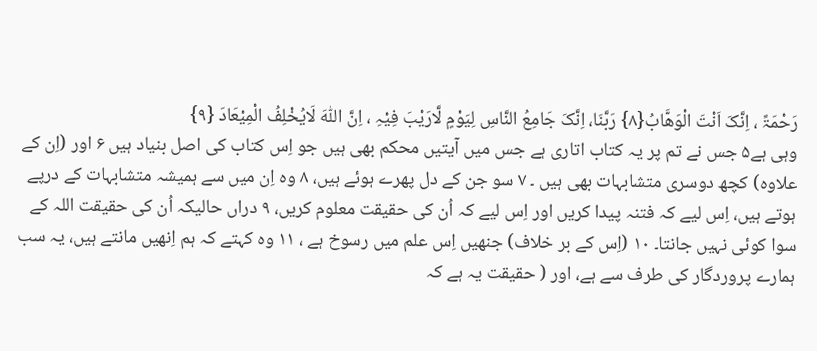رَحْمَۃً ، اِنَّکَ اَنْتَ الْوَھَّابُ{۸} رَبَّنَا، اِنَّکَ جَامِعُ النَّاسِ لِیَوْمٍ لَّارَیْبَ فِیْہِ ، اِنَّ اللّٰہَ لَایُخْلِفُ الْمِیْعَادَ {۹}
وہی ہے۵ جس نے تم پر یہ کتاب اتاری ہے جس میں آیتیں محکم بھی ہیں جو اِس کتاب کی اصل بنیاد ہیں ۶ اور (اِن کے علاوہ) کچھ دوسری متشابہات بھی ہیں ۔ ۷ سو جن کے دل پھرے ہوئے ہیں، ۸ وہ اِن میں سے ہمیشہ متشابہات کے درپے ہوتے ہیں، اِس لیے کہ فتنہ پیدا کریں اور اِس لیے کہ اُن کی حقیقت معلوم کریں، ۹ دراں حالیکہ اُن کی حقیقت اللہ کے سوا کوئی نہیں جانتا۔ ۱۰ (اِس کے بر خلاف) جنھیں اِس علم میں رسوخ ہے ، ۱۱ وہ کہتے کہ ہم اِنھیں مانتے ہیں، یہ سب ہمارے پروردگار کی طرف سے ہے، اور ( حقیقت یہ ہے کہ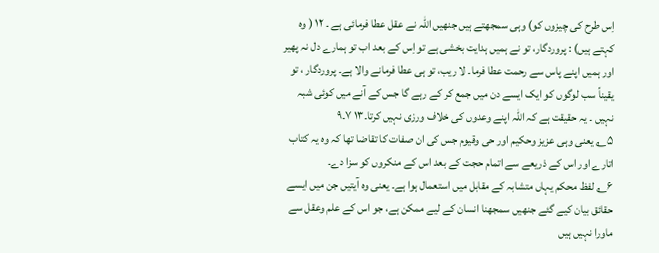اِس طرح کی چیزوں کو) وہی سمجھتے ہیں جنھیں اللہ نے عقل عطا فرمائی ہے ۔ ۱۲ ( وہ کہتے ہیں) : پروردگار، تو نے ہمیں ہدایت بخشی ہے تو اِس کے بعد اب تو ہمارے دل نہ پھیر اور ہمیں اپنے پاس سے رحمت عطا فرما۔ لا ریب، تو ہی عطا فرمانے والا ہے۔ پروردگار ، تو یقیناً سب لوگوں کو ایک ایسے دن میں جمع کر کے رہے گا جس کے آنے میں کوئی شبہ نہیں ۔ یہ حقیقت ہے کہ اللہ اپنے وعدوں کی خلاف ورزی نہیں کرتا۔۱۳ ۷۔۹
۵؎ یعنی وہی عزیز وحکیم اور حی وقیوم جس کی ان صفات کا تقاضا تھا کہ وہ یہ کتاب اتارے اور اس کے ذریعے سے اتمام حجت کے بعد اس کے منکروں کو سزا دے۔
۶؎ لفظ محکم یہاں متشابہ کے مقابل میں استعمال ہوا ہے۔ یعنی وہ آیتیں جن میں ایسے حقائق بیان کیے گئے جنھیں سمجھنا انسان کے لیے ممکن ہے، جو اس کے علم وعقل سے ماورا نہیں ہیں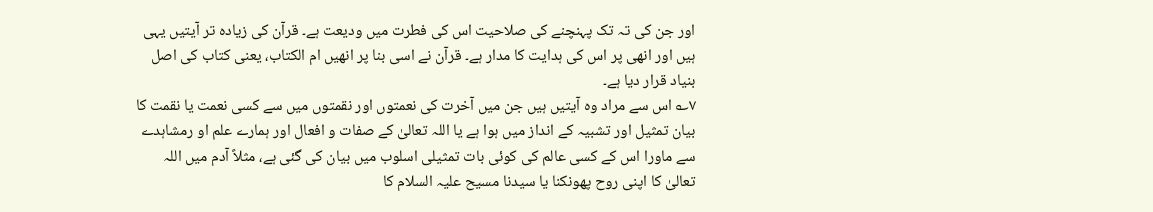اور جن کی تہ تک پہنچنے کی صلاحیت اس کی فطرت میں ودیعت ہے۔ قرآن کی زیادہ تر آیتیں یہی ہیں اور انھی پر اس کی ہدایت کا مدار ہے۔ قرآن نے اسی بنا پر انھیں ام الکتاب، یعنی کتاب کی اصل بنیاد قرار دیا ہے۔
۷؎ اس سے مراد وہ آیتیں ہیں جن میں آخرت کی نعمتوں اور نقمتوں میں سے کسی نعمت یا نقمت کا بیان تمثیل اور تشبیہ کے انداز میں ہوا ہے یا اللہ تعالیٰ کے صفات و افعال اور ہمارے علم او رمشاہدے سے ماورا اس کے کسی عالم کی کوئی بات تمثیلی اسلوب میں بیان کی گئی ہے، مثلاً آدم میں اللہ تعالیٰ کا اپنی روح پھونکنا یا سیدنا مسیح علیہ السلام کا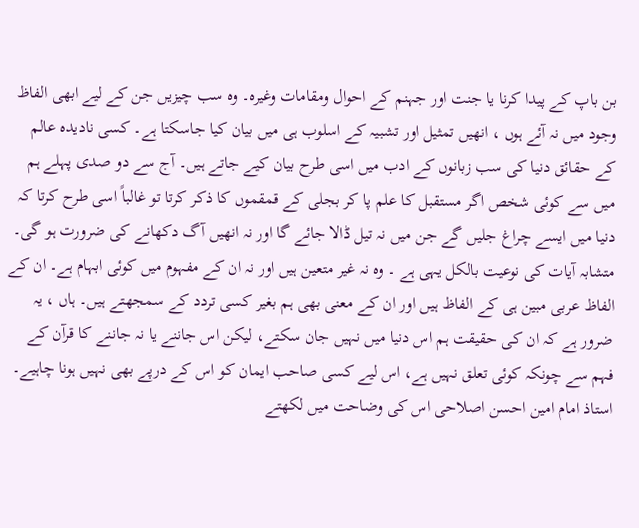بن باپ کے پیدا کرنا یا جنت اور جہنم کے احوال ومقامات وغیرہ۔ وہ سب چیزیں جن کے لیے ابھی الفاظ وجود میں نہ آئے ہوں ، انھیں تمثیل اور تشبیہ کے اسلوب ہی میں بیان کیا جاسکتا ہے۔ کسی نادیدہ عالم کے حقائق دنیا کی سب زبانوں کے ادب میں اسی طرح بیان کیے جاتے ہیں۔ آج سے دو صدی پہلے ہم میں سے کوئی شخص اگر مستقبل کا علم پا کر بجلی کے قمقموں کا ذکر کرتا تو غالباً اسی طرح کرتا کہ دنیا میں ایسے چراغ جلیں گے جن میں نہ تیل ڈالا جائے گا اور نہ انھیں آگ دکھانے کی ضرورت ہو گی۔ متشابہ آیات کی نوعیت بالکل یہی ہے ۔ وہ نہ غیر متعین ہیں اور نہ ان کے مفہوم میں کوئی ابہام ہے۔ ان کے الفاظ عربی مبین ہی کے الفاظ ہیں اور ان کے معنی بھی ہم بغیر کسی تردد کے سمجھتے ہیں۔ ہاں ، یہ ضرور ہے کہ ان کی حقیقت ہم اس دنیا میں نہیں جان سکتے، لیکن اس جاننے یا نہ جاننے کا قرآن کے فہم سے چونکہ کوئی تعلق نہیں ہے، اس لیے کسی صاحب ایمان کو اس کے درپے بھی نہیں ہونا چاہیے۔ استاذ امام امین احسن اصلاحی اس کی وضاحت میں لکھتے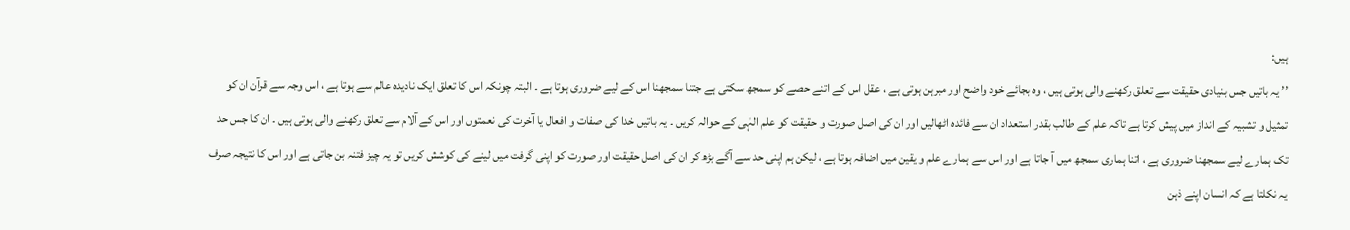ہیں:
’’ یہ باتیں جس بنیادی حقیقت سے تعلق رکھنے والی ہوتی ہیں ، وہ بجائے خود واضح اور مبرہن ہوتی ہے ، عقل اس کے اتنے حصے کو سمجھ سکتی ہے جتنا سمجھنا اس کے لیے ضروری ہوتا ہے ۔ البتہ چونکہ اس کا تعلق ایک نادیدہ عالم سے ہوتا ہے ، اس وجہ سے قرآن ان کو تمثیل و تشبیہ کے انداز میں پیش کرتا ہے تاکہ علم کے طالب بقدر استعداد ان سے فائدہ اٹھالیں اور ان کی اصل صورت و حقیقت کو علم الہٰی کے حوالہ کریں ۔ یہ باتیں خدا کی صفات و افعال یا آخرت کی نعمتوں اور اس کے آلام سے تعلق رکھنے والی ہوتی ہیں ۔ ان کا جس حد تک ہمارے لیے سمجھنا ضروری ہے ، اتنا ہماری سمجھ میں آ جاتا ہے اور اس سے ہمارے علم و یقین میں اضافہ ہوتا ہے ، لیکن ہم اپنی حد سے آگے بڑھ کر ان کی اصل حقیقت اور صورت کو اپنی گرفت میں لینے کی کوشش کریں تو یہ چیز فتنہ بن جاتی ہے اور اس کا نتیجہ صرف یہ نکلتا ہے کہ انسان اپنے ذہن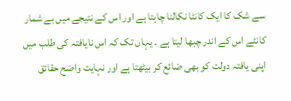سے شک کا ایک کانٹا نکالنا چاہتا ہے اور اس کے نتیجے میں بے شمار کانٹے اس کے اندر چبھا لیتا ہے ۔ یہاں تک کہ اس نایافتہ کی طلب میں اپنی یافتہ دولت کو بھی ضائع کر بیٹھتا ہے اور نہایت واضح حقائق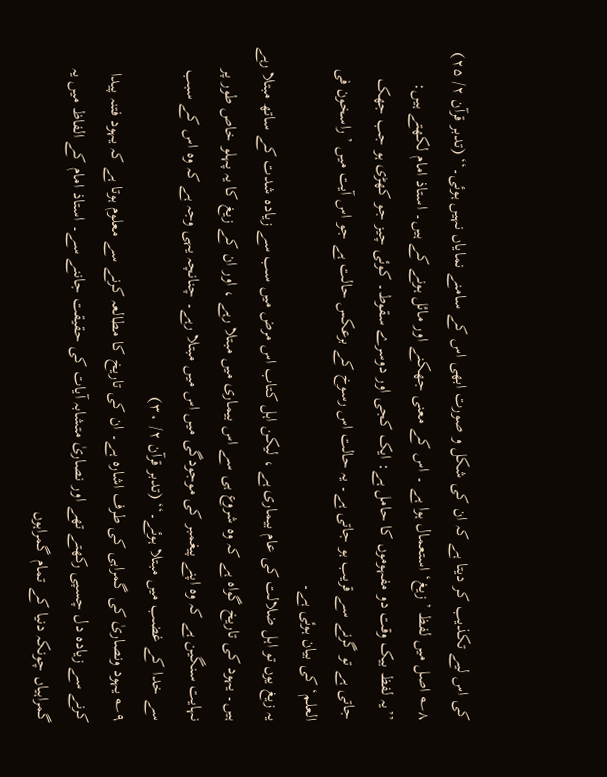کی اس لیے تکذیب کر دیتا ہے کہ ان کی شکل و صورت ابھی اس کے سامنے نمایاں نہیں ہوئی۔‘‘ (تدبر قرآن ۲/ ۲۵)
۸؎ اصل میں لفظ ’ زیغ‘ استعمال ہوا ہے ۔ اس کے معنی جھکنے اور مائل ہونے کے ہیں۔ استاذ امام لکھتے ہیں:
’’یہ لفظ بیک وقت دو مفہوموں کا حامل ہے: ایک کجی اور دوسرے سقوط۔ کوئی چیز جو کھڑی ہو جب جھک جاتی ہے تو گرنے سے قریب ہو جاتی ہے۔ یہ حالت اس رسوخ کے برعکس حالت ہے جو اس آیت میں ’ راسخون فی العلم‘ کی بیان ہوئی ہے۔
یہ زیغ یوں تو اہل ضلالت کی عام بیماری ہے ، لیکن اہل کتاب اس مرض میں سب سے زیادہ شدت کے ساتھ مبتلا رہے ہیں۔ یہود کی تاریخ گواہ ہے کہ وہ شروع ہی سے اس بیماری میں مبتلا رہے ، اور ان کے زیغ کا یہ پہلو خاص طور پر نہایت سنگین ہے کہ وہ اپنے پیغمبر کی موجودگی میں اس میں مبتلا رہے۔ چنانچہ یہی وجہ ہے کہ وہ اس کے سبب سے خدا کے غضب میں مبتلا ہوئے۔‘‘ (تدبر قرآن ۲/ ۳۰)
۹؎ یہود ونصاریٰ کی گمراہی کی طرف اشارہ ہے۔ ان کی تاریخ کا مطالعہ کرنے سے معلوم ہوتا ہے کہ یہود فتنہ پیدا کرنے سے زیادہ دل چسپی رکھتے تھے اور نصاریٰ متشابہ آیات کی حقیقت جاننے سے۔ استاذ امام کے الفاظ میں یہ گمراہیاں چونکہ دنیا کے تمام گمراہوں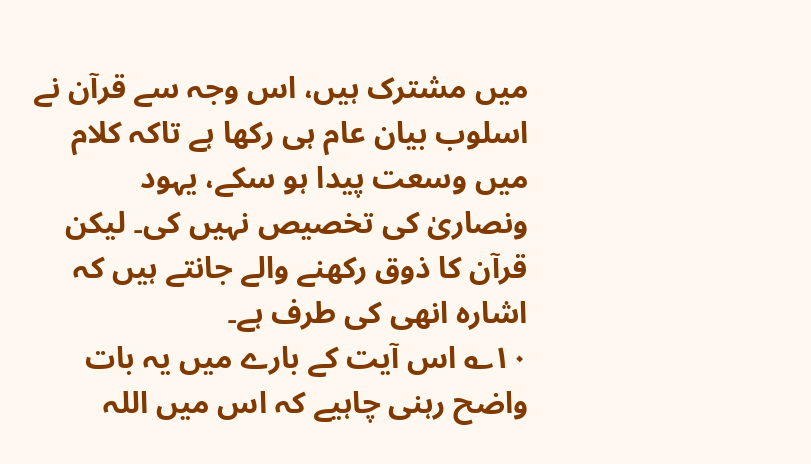میں مشترک ہیں، اس وجہ سے قرآن نے اسلوب بیان عام ہی رکھا ہے تاکہ کلام میں وسعت پیدا ہو سکے، یہود ونصاریٰ کی تخصیص نہیں کی۔ لیکن قرآن کا ذوق رکھنے والے جانتے ہیں کہ اشارہ انھی کی طرف ہے۔
۱۰؎ اس آیت کے بارے میں یہ بات واضح رہنی چاہیے کہ اس میں اللہ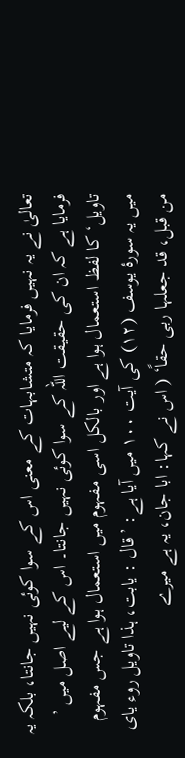تعالیٰ نے یہ نہیں فرمایا کہ متشابہات کے معنی اس کے سوا کوئی نہیں جانتا، بلکہ یہ فرمایا ہے کہ ان کی حقیقت اللہ کے سوا کوئی نہیں جانتا۔ اس کے لیے اصل میں ’ تاویل‘ کا لفظ استعمال ہوا ہے اور بالکل اسی مفہوم میں استعمال ہوا ہے جس مفہوم میں یہ سورۂ یوسف (۱۲) کی آیت ۱۰۰ میں آیا ہے: ’قال : یابت، ہذا تاویل روء یای من قبل، قد جعلہا ربی حقاً‘ ( اس نے کہا: ابا جان، یہ ہے میرے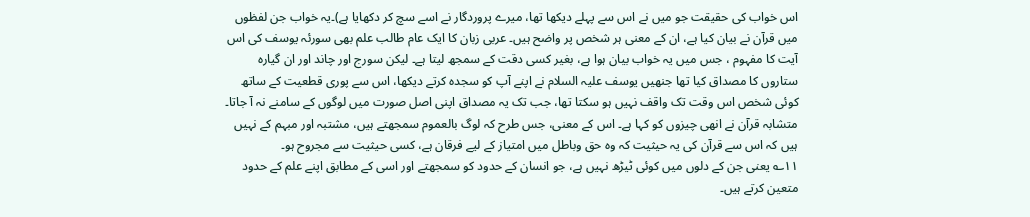اس خواب کی حقیقت جو میں نے اس سے پہلے دیکھا تھا، میرے پروردگار نے اسے سچ کر دکھایا ہے)۔یہ خواب جن لفظوں میں قرآن نے بیان کیا ہے، ان کے معنی ہر شخص پر واضح ہیں۔ عربی زبان کا ایک عام طالب علم بھی سورئہ یوسف کی اس آیت کا مفہوم ، جس میں یہ خواب بیان ہوا ہے، بغیر کسی دقت کے سمجھ لیتا ہے۔ لیکن سورج اور چاند اور ان گیارہ ستاروں کا مصداق کیا تھا جنھیں یوسف علیہ السلام نے اپنے آپ کو سجدہ کرتے دیکھا، اس سے پوری قطعیت کے ساتھ کوئی شخص اس وقت تک واقف نہیں ہو سکتا تھا، جب تک یہ مصداق اپنی اصل صورت میں لوگوں کے سامنے نہ آ جاتا۔ متشابہ قرآن نے انھی چیزوں کو کہا ہے۔ اس کے معنی، جس طرح کہ لوگ بالعموم سمجھتے ہیں، مشتبہ اور مبہم کے نہیں ہیں کہ اس سے قرآن کی یہ حیثیت کہ وہ حق وباطل میں امتیاز کے لیے فرقان ہے، کسی حیثیت سے مجروح ہو۔
۱۱؎ یعنی جن کے دلوں میں کوئی ٹیڑھ نہیں ہے، جو انسان کے حدود کو سمجھتے اور اسی کے مطابق اپنے علم کے حدود متعین کرتے ہیں۔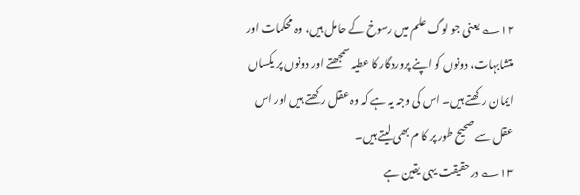۱۲؎ یعنی جو لوگ علم میں رسوخ کے حامل ہیں، وہ محکمات اور متشابہات، دونوں کو اپنے پروردگار کا عطیہ سمجھتے اور دونوں پر یکساں ایمان رکھتے ہیں۔ اس کی وجہ یہ ہے کہ وہ عقل رکھتے ہیں اور اس عقل سے صحیح طور پر کا م بھی لیتے ہیں۔
۱۳؎ درحقیقت یہی یقین ہے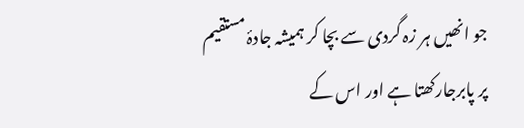جو انھیں ہر زہ گردی سے بچا کر ہمیشہ جادۂ مستقیم پر پابرجارکھتا ہے اور اس کے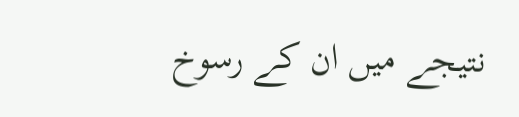نتیجے میں ان کے رسوخ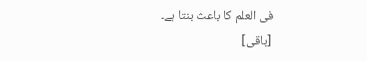فی العلم کا باعث بنتا ہے۔
[باقی]